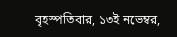বৃহস্পতিবার, ১৩ই নভেম্বর,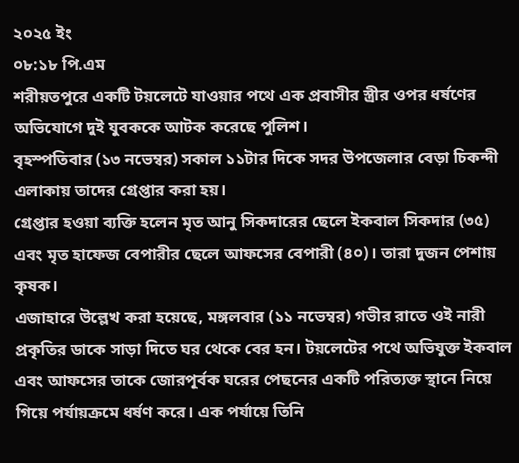২০২৫ ইং
০৮:১৮ পি.এম
শরীয়তপুরে একটি টয়লেটে যাওয়ার পথে এক প্রবাসীর স্ত্রীর ওপর ধর্ষণের অভিযোগে দুই যুবককে আটক করেছে পুলিশ।
বৃহস্পতিবার (১৩ নভেম্বর) সকাল ১১টার দিকে সদর উপজেলার বেড়া চিকন্দী এলাকায় তাদের গ্রেপ্তার করা হয়।
গ্রেপ্তার হওয়া ব্যক্তি হলেন মৃত আনু সিকদারের ছেলে ইকবাল সিকদার (৩৫) এবং মৃত হাফেজ বেপারীর ছেলে আফসের বেপারী (৪০)। তারা দুজন পেশায় কৃষক।
এজাহারে উল্লেখ করা হয়েছে, মঙ্গলবার (১১ নভেম্বর) গভীর রাতে ওই নারী প্রকৃতির ডাকে সাড়া দিতে ঘর থেকে বের হন। টয়লেটের পথে অভিযুক্ত ইকবাল এবং আফসের তাকে জোরপূর্বক ঘরের পেছনের একটি পরিত্যক্ত স্থানে নিয়ে গিয়ে পর্যায়ক্রমে ধর্ষণ করে। এক পর্যায়ে তিনি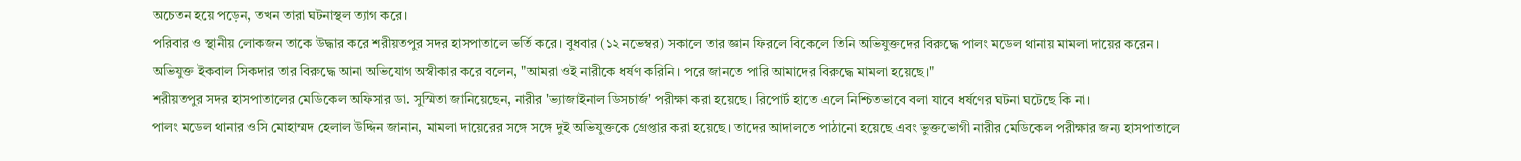অচেতন হয়ে পড়েন, তখন তারা ঘটনাস্থল ত্যাগ করে।
পরিবার ও স্থানীয় লোকজন তাকে উদ্ধার করে শরীয়তপুর সদর হাসপাতালে ভর্তি করে। বুধবার (১২ নভেম্বর) সকালে তার জ্ঞান ফিরলে বিকেলে তিনি অভিযুক্তদের বিরুদ্ধে পালং মডেল থানায় মামলা দায়ের করেন।
অভিযুক্ত ইকবাল সিকদার তার বিরুদ্ধে আনা অভিযোগ অস্বীকার করে বলেন, "আমরা ওই নারীকে ধর্ষণ করিনি। পরে জানতে পারি আমাদের বিরুদ্ধে মামলা হয়েছে।"
শরীয়তপুর সদর হাসপাতালের মেডিকেল অফিসার ডা. সুস্মিতা জানিয়েছেন, নারীর 'ভ্যাজাইনাল ডিসচার্জ' পরীক্ষা করা হয়েছে। রিপোর্ট হাতে এলে নিশ্চিতভাবে বলা যাবে ধর্ষণের ঘটনা ঘটেছে কি না।
পালং মডেল থানার ওসি মোহাম্মদ হেলাল উদ্দিন জানান, মামলা দায়েরের সঙ্গে সঙ্গে দুই অভিযুক্তকে গ্রেপ্তার করা হয়েছে। তাদের আদালতে পাঠানো হয়েছে এবং ভুক্তভোগী নারীর মেডিকেল পরীক্ষার জন্য হাসপাতালে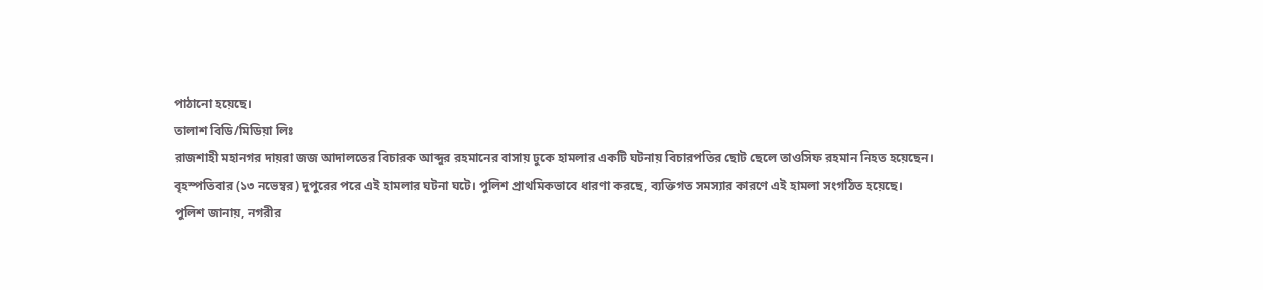পাঠানো হয়েছে।
তালাশ বিডি/মিডিয়া লিঃ
রাজশাহী মহানগর দায়রা জজ আদালতের বিচারক আব্দুর রহমানের বাসায় ঢুকে হামলার একটি ঘটনায় বিচারপতির ছোট ছেলে তাওসিফ রহমান নিহত হয়েছেন।
বৃহস্পতিবার (১৩ নভেম্বর) দুপুরের পরে এই হামলার ঘটনা ঘটে। পুলিশ প্রাথমিকভাবে ধারণা করছে, ব্যক্তিগত সমস্যার কারণে এই হামলা সংগঠিত হয়েছে।
পুলিশ জানায়, নগরীর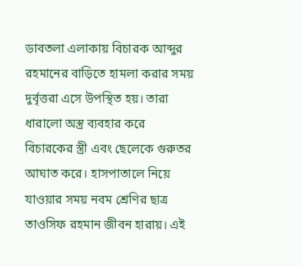ডাবতলা এলাকায় বিচারক আব্দুর রহমানের বাড়িতে হামলা করার সময় দুর্বৃত্তরা এসে উপস্থিত হয়। তারা ধারালো অস্ত্র ব্যবহার করে বিচারকের স্ত্রী এবং ছেলেকে গুরুতর আঘাত করে। হাসপাতালে নিয়ে যাওয়ার সময় নবম শ্রেণির ছাত্র তাওসিফ রহমান জীবন হারায়। এই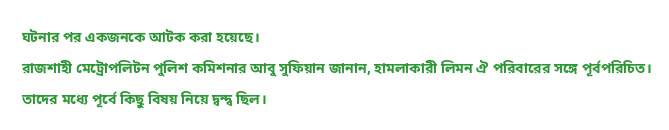ঘটনার পর একজনকে আটক করা হয়েছে।
রাজশাহী মেট্রোপলিটন পুলিশ কমিশনার আবু সুফিয়ান জানান, হামলাকারী লিমন ঐ পরিবারের সঙ্গে পূর্বপরিচিত। তাদের মধ্যে পূর্বে কিছু বিষয় নিয়ে দ্বন্দ্ব ছিল।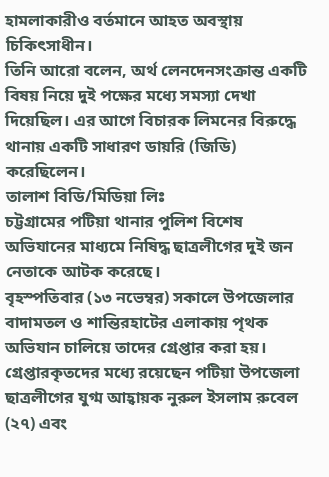হামলাকারীও বর্তমানে আহত অবস্থায় চিকিৎসাধীন।
তিনি আরো বলেন, অর্থ লেনদেনসংক্রান্ত একটি বিষয় নিয়ে দুই পক্ষের মধ্যে সমস্যা দেখা দিয়েছিল। এর আগে বিচারক লিমনের বিরুদ্ধে থানায় একটি সাধারণ ডায়রি (জিডি) করেছিলেন।
তালাশ বিডি/মিডিয়া লিঃ
চট্টগ্রামের পটিয়া থানার পুলিশ বিশেষ অভিযানের মাধ্যমে নিষিদ্ধ ছাত্রলীগের দুই জন নেতাকে আটক করেছে।
বৃহস্পতিবার (১৩ নভেম্বর) সকালে উপজেলার বাদামতল ও শান্তিরহাটের এলাকায় পৃথক অভিযান চালিয়ে তাদের গ্রেপ্তার করা হয়।
গ্রেপ্তারকৃতদের মধ্যে রয়েছেন পটিয়া উপজেলা ছাত্রলীগের যুগ্ম আহ্বায়ক নুরুল ইসলাম রুবেল (২৭) এবং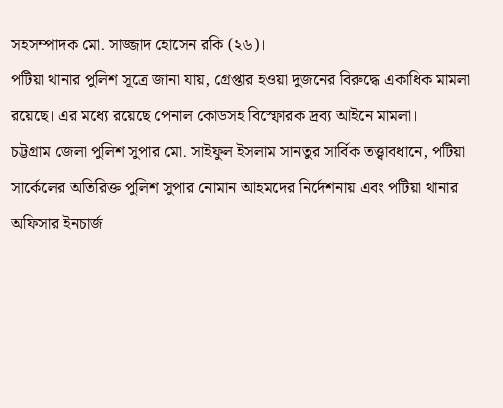সহসম্পাদক মো. সাজ্জাদ হোসেন রকি (২৬)।
পটিয়া থানার পুলিশ সূত্রে জানা যায়, গ্রেপ্তার হওয়া দুজনের বিরুদ্ধে একাধিক মামলা রয়েছে। এর মধ্যে রয়েছে পেনাল কোডসহ বিস্ফোরক দ্রব্য আইনে মামলা।
চট্টগ্রাম জেলা পুলিশ সুপার মো. সাইফুল ইসলাম সানতুর সার্বিক তত্ত্বাবধানে, পটিয়া সার্কেলের অতিরিক্ত পুলিশ সুপার নোমান আহমদের নির্দেশনায় এবং পটিয়া থানার অফিসার ইনচার্জ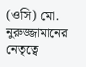(ওসি) মো. নুরুজ্জামানের নেতৃত্বে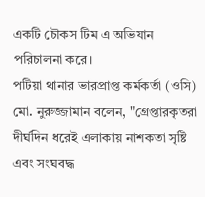একটি চৌকস টিম এ অভিযান পরিচালনা করে।
পটিয়া থানার ভারপ্রাপ্ত কর্মকর্তা (ওসি) মো. নুরুজ্জামান বলেন, "গ্রেপ্তারকৃতরা দীর্ঘদিন ধরেই এলাকায় নাশকতা সৃষ্টি এবং সংঘবদ্ধ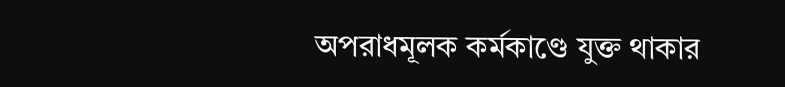অপরাধমূলক কর্মকাণ্ডে যুক্ত থাকার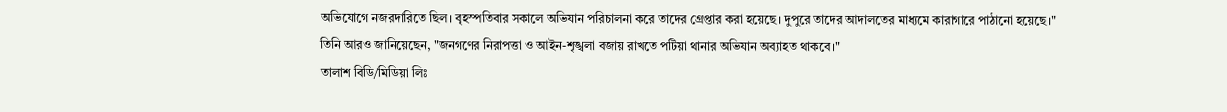অভিযোগে নজরদারিতে ছিল। বৃহস্পতিবার সকালে অভিযান পরিচালনা করে তাদের গ্রেপ্তার করা হয়েছে। দুপুরে তাদের আদালতের মাধ্যমে কারাগারে পাঠানো হয়েছে।"
তিনি আরও জানিয়েছেন, "জনগণের নিরাপত্তা ও আইন-শৃঙ্খলা বজায় রাখতে পটিয়া থানার অভিযান অব্যাহত থাকবে।"
তালাশ বিডি/মিডিয়া লিঃ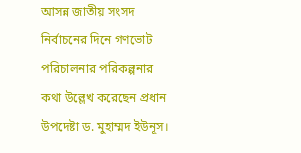আসন্ন জাতীয় সংসদ নির্বাচনের দিনে গণভোট পরিচালনার পরিকল্পনার কথা উল্লেখ করেছেন প্রধান উপদেষ্টা ড. মুহাম্মদ ইউনূস।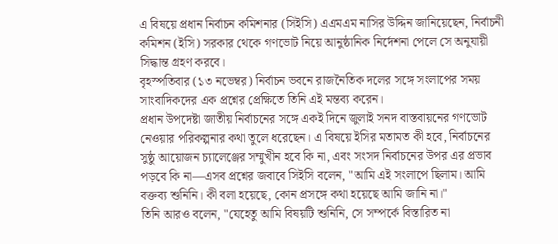এ বিষয়ে প্রধান নির্বাচন কমিশনার (সিইসি) এএমএম নাসির উদ্দিন জানিয়েছেন, নির্বাচনী কমিশন (ইসি) সরকার থেকে গণভোট নিয়ে আনুষ্ঠানিক নির্দেশনা পেলে সে অনুযায়ী সিদ্ধান্ত গ্রহণ করবে।
বৃহস্পতিবার (১৩ নভেম্বর) নির্বাচন ভবনে রাজনৈতিক দলের সঙ্গে সংলাপের সময় সাংবাদিকদের এক প্রশ্নের প্রেক্ষিতে তিনি এই মন্তব্য করেন।
প্রধান উপদেষ্টা জাতীয় নির্বাচনের সঙ্গে একই দিনে জুলাই সনদ বাস্তবায়নের গণভোট নেওয়ার পরিকল্পনার কথা তুলে ধরেছেন। এ বিষয়ে ইসির মতামত কী হবে, নির্বাচনের সুষ্ঠু আয়োজন চ্যালেঞ্জের সম্মুখীন হবে কি না, এবং সংসদ নির্বাচনের উপর এর প্রভাব পড়বে কি না—এসব প্রশ্নের জবাবে সিইসি বলেন, "আমি এই সংলাপে ছিলাম। আমি বক্তব্য শুনিনি। কী বলা হয়েছে, কোন প্রসঙ্গে কথা হয়েছে আমি জানি না।"
তিনি আরও বলেন, "যেহেতু আমি বিষয়টি শুনিনি, সে সম্পর্কে বিস্তারিত না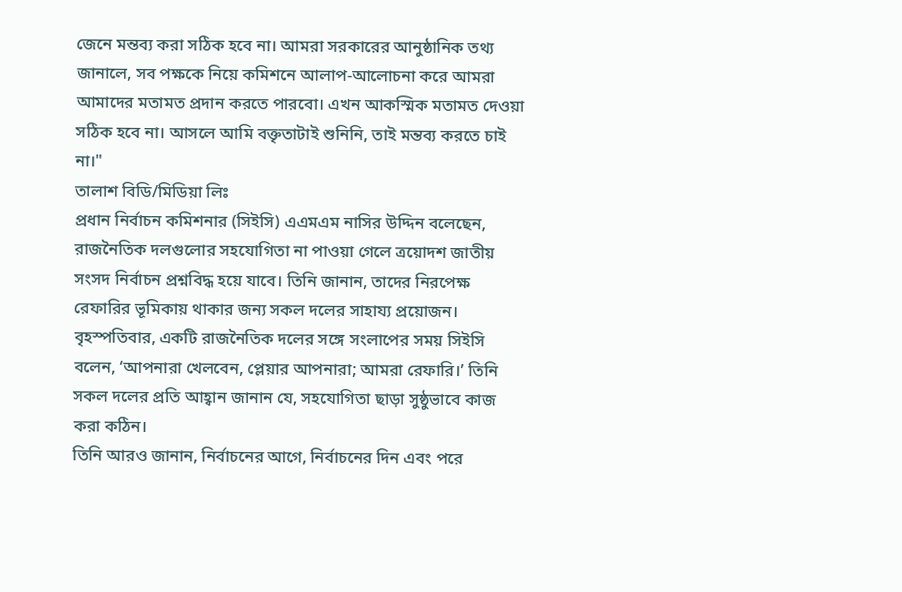জেনে মন্তব্য করা সঠিক হবে না। আমরা সরকারের আনুষ্ঠানিক তথ্য জানালে, সব পক্ষকে নিয়ে কমিশনে আলাপ-আলোচনা করে আমরা আমাদের মতামত প্রদান করতে পারবো। এখন আকস্মিক মতামত দেওয়া সঠিক হবে না। আসলে আমি বক্তৃতাটাই শুনিনি, তাই মন্তব্য করতে চাই না।"
তালাশ বিডি/মিডিয়া লিঃ
প্রধান নির্বাচন কমিশনার (সিইসি) এএমএম নাসির উদ্দিন বলেছেন, রাজনৈতিক দলগুলোর সহযোগিতা না পাওয়া গেলে ত্রয়োদশ জাতীয় সংসদ নির্বাচন প্রশ্নবিদ্ধ হয়ে যাবে। তিনি জানান, তাদের নিরপেক্ষ রেফারির ভূমিকায় থাকার জন্য সকল দলের সাহায্য প্রয়োজন।
বৃহস্পতিবার, একটি রাজনৈতিক দলের সঙ্গে সংলাপের সময় সিইসি বলেন, ‘আপনারা খেলবেন, প্লেয়ার আপনারা; আমরা রেফারি।’ তিনি সকল দলের প্রতি আহ্বান জানান যে, সহযোগিতা ছাড়া সুষ্ঠুভাবে কাজ করা কঠিন।
তিনি আরও জানান, নির্বাচনের আগে, নির্বাচনের দিন এবং পরে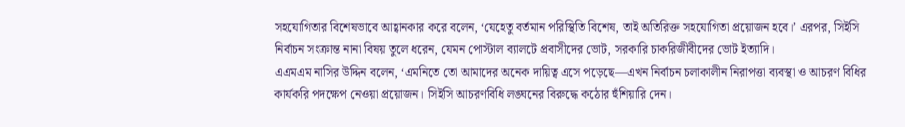সহযোগিতার বিশেষভাবে আহ্বানকার করে বলেন, ‘যেহেতু বর্তমান পরিস্থিতি বিশেষ, তাই অতিরিক্ত সহযোগিতা প্রয়োজন হবে।’ এরপর, সিইসি নির্বাচন সংক্রান্ত নানা বিষয় তুলে ধরেন, যেমন পোস্টাল ব্যালটে প্রবাসীদের ভোট, সরকারি চাকরিজীবীদের ভোট ইত্যাদি।
এএমএম নাসির উদ্দিন বলেন, ‘এমনিতে তো আমাদের অনেক দায়িত্ব এসে পড়েছে—এখন নির্বাচন চলাকালীন নিরাপত্তা ব্যবস্থা ও আচরণ বিধির কার্যকরি পদক্ষেপ নেওয়া প্রয়োজন। সিইসি আচরণবিধি লঙ্ঘনের বিরুদ্ধে কঠোর হুঁশিয়ারি দেন।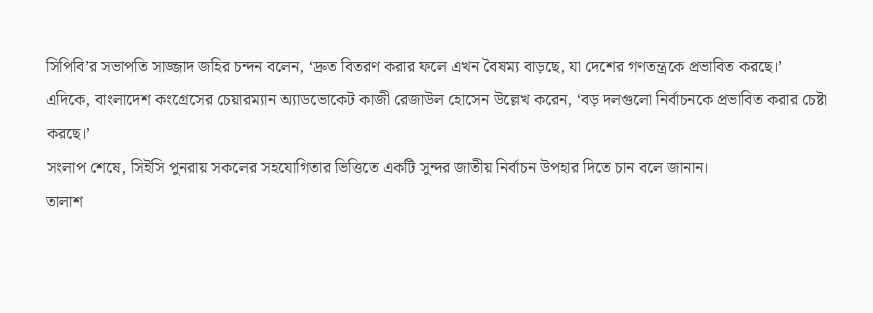সিপিবি’র সভাপতি সাজ্জাদ জহির চন্দন বলেন, ‘দ্রুত বিতরণ করার ফলে এখন বৈষম্য বাড়ছে, যা দেশের গণতন্ত্রকে প্রভাবিত করছে।’
এদিকে, বাংলাদেশ কংগ্রেসের চেয়ারম্যান অ্যাডভোকেট কাজী রেজাউল হোসেন উল্লেখ করেন, ‘বড় দলগুলো নির্বাচনকে প্রভাবিত করার চেষ্টা করছে।’
সংলাপ শেষে, সিইসি পুনরায় সকলের সহযোগিতার ভিত্তিতে একটি সুন্দর জাতীয় নির্বাচন উপহার দিতে চান বলে জানান।
তালাশ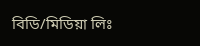বিডি/মিডিয়া লিঃ